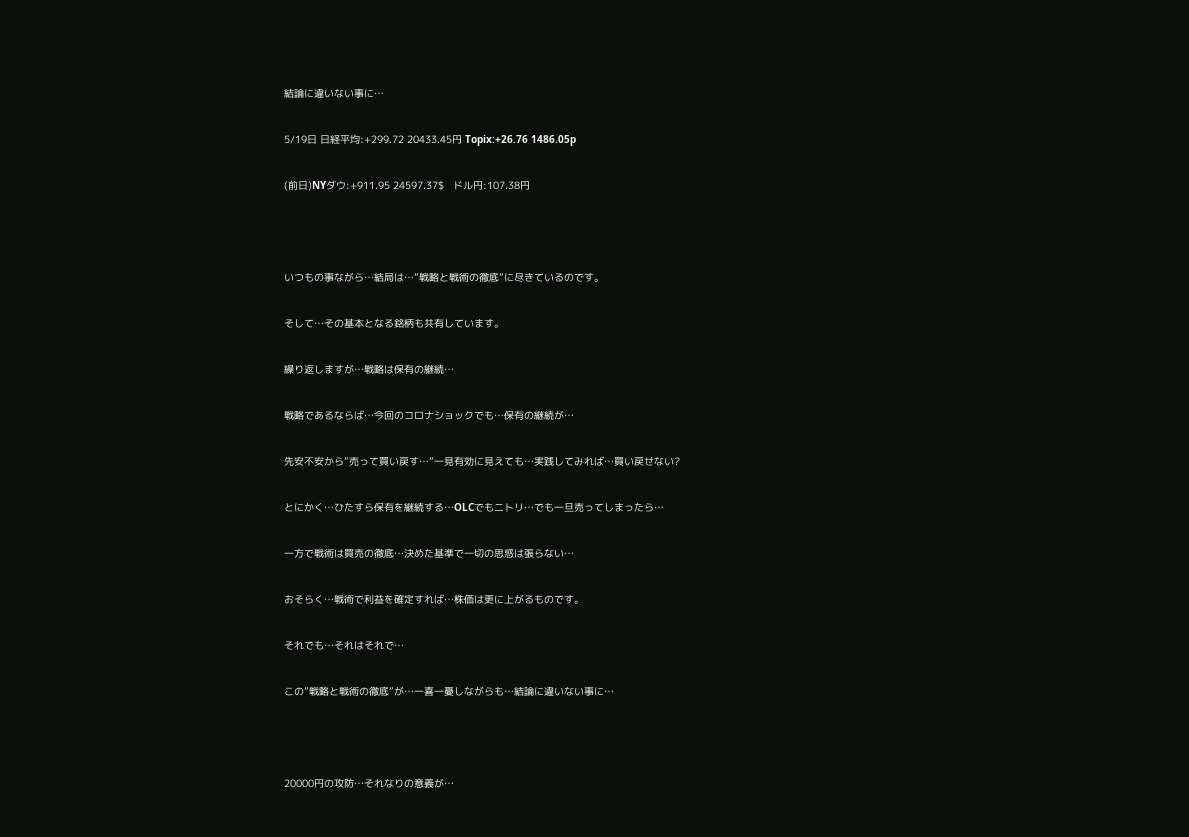結論に違いない事に…

5/19日 日経平均:+299.72 20433.45円 Topix:+26.76 1486.05p

(前日)NYダウ:+911.95 24597.37$   ドル円:107.38円



いつもの事ながら…結局は…”戦略と戦術の徹底”に尽きているのです。

そして…その基本となる銘柄も共有しています。

繰り返しますが…戦略は保有の継続…

戦略であるならば…今回のコロナショックでも…保有の継続が…

先安不安から”売って買い戻す…”一見有効に見えても…実践してみれば…買い戻せない?

とにかく…ひたすら保有を継続する…OLCでもニトリ…でも一旦売ってしまったら…

一方で戦術は買売の徹底…決めた基準で一切の思惑は張らない…

おそらく…戦術で利益を確定すれば…株価は更に上がるものです。

それでも…それはそれで…

この”戦略と戦術の徹底”が…一喜一憂しながらも…結論に違いない事に…



20000円の攻防…それなりの意義が…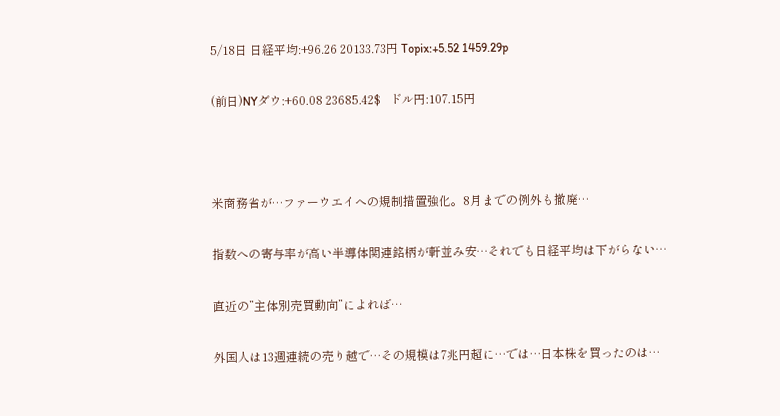5/18日 日経平均:+96.26 20133.73円 Topix:+5.52 1459.29p

(前日)NYダウ:+60.08 23685.42$   ドル円:107.15円



米商務省が…ファーウエイへの規制措置強化。8月までの例外も撤廃…

指数への寄与率が高い半導体関連銘柄が軒並み安…それでも日経平均は下がらない…

直近の”主体別売買動向”によれば…

外国人は13週連続の売り越で…その規模は7兆円超に…では…日本株を買ったのは…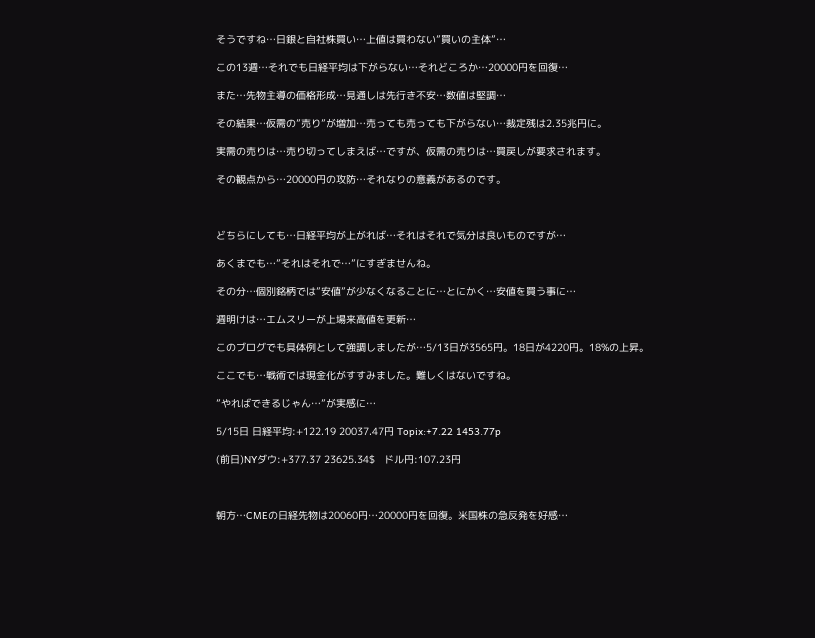そうですね…日銀と自社株買い…上値は買わない”買いの主体”…

この13週…それでも日経平均は下がらない…それどころか…20000円を回復…

また…先物主導の価格形成…見通しは先行き不安…数値は堅調…

その結果…仮需の”売り”が増加…売っても売っても下がらない…裁定残は2.35兆円に。

実需の売りは…売り切ってしまえば…ですが、仮需の売りは…買戻しが要求されます。

その観点から…20000円の攻防…それなりの意義があるのです。



どちらにしても…日経平均が上がれば…それはそれで気分は良いものですが…

あくまでも…”それはそれで…”にすぎませんね。

その分…個別銘柄では”安値”が少なくなることに…とにかく…安値を買う事に…

週明けは…エムスリーが上場来高値を更新…

このブログでも具体例として強調しましたが…5/13日が3565円。18日が4220円。18%の上昇。

ここでも…戦術では現金化がすすみました。難しくはないですね。

”やればできるじゃん…”が実感に…

5/15日 日経平均:+122.19 20037.47円 Topix:+7.22 1453.77p

(前日)NYダウ:+377.37 23625.34$   ドル円:107.23円



朝方…CMEの日経先物は20060円…20000円を回復。米国株の急反発を好感…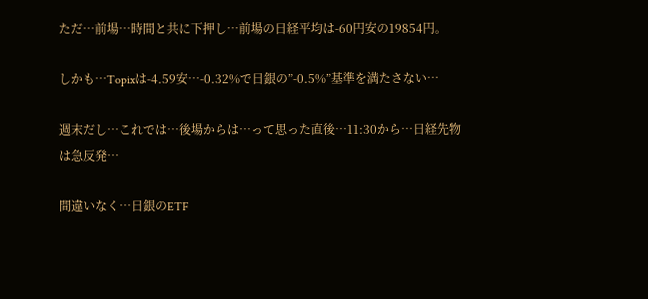ただ…前場…時間と共に下押し…前場の日経平均は-60円安の19854円。

しかも…Topixは-4.59安…-0.32%で日銀の”-0.5%”基準を満たさない…

週末だし…これでは…後場からは…って思った直後…11:30から…日経先物は急反発…

間違いなく…日銀のETF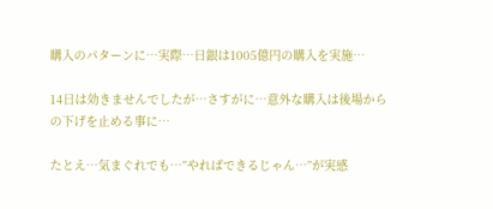購入のパターンに…実際…日銀は1005億円の購入を実施…

14日は効きませんでしたが…さすがに…意外な購入は後場からの下げを止める事に…

たとえ…気まぐれでも…”やればできるじゃん…”が実感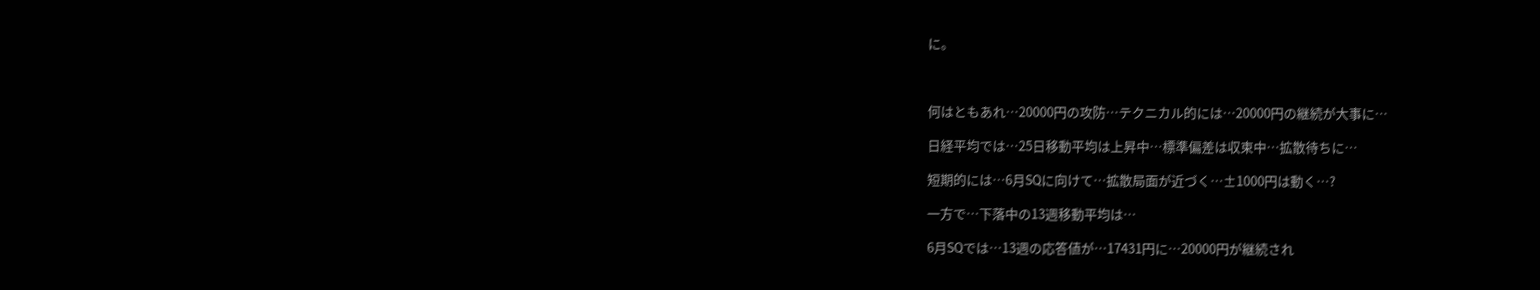に。



何はともあれ…20000円の攻防…テクニカル的には…20000円の継続が大事に…

日経平均では…25日移動平均は上昇中…標準偏差は収束中…拡散待ちに…

短期的には…6月SQに向けて…拡散局面が近づく…±1000円は動く…?

一方で…下落中の13週移動平均は…

6月SQでは…13週の応答値が…17431円に…20000円が継続され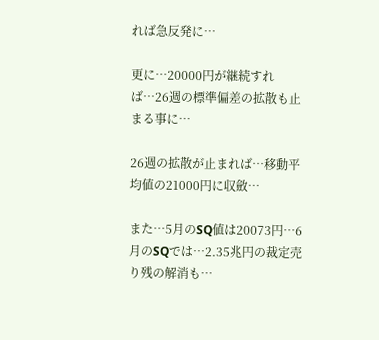れば急反発に…

更に…20000円が継続すれば…26週の標準偏差の拡散も止まる事に…

26週の拡散が止まれば…移動平均値の21000円に収斂…

また…5月のSQ値は20073円…6月のSQでは…2.35兆円の裁定売り残の解消も…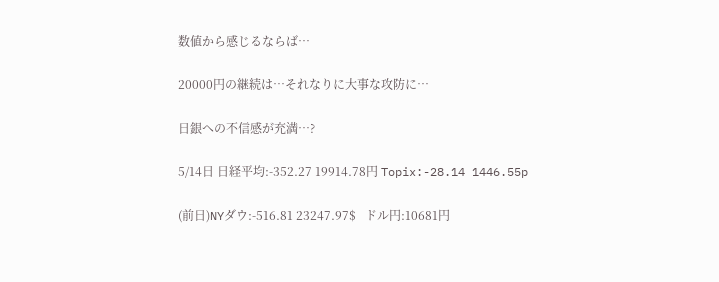数値から感じるならば…

20000円の継続は…それなりに大事な攻防に…

日銀への不信感が充満…?

5/14日 日経平均:-352.27 19914.78円 Topix:-28.14 1446.55p

(前日)NYダウ:-516.81 23247.97$   ドル円:10681円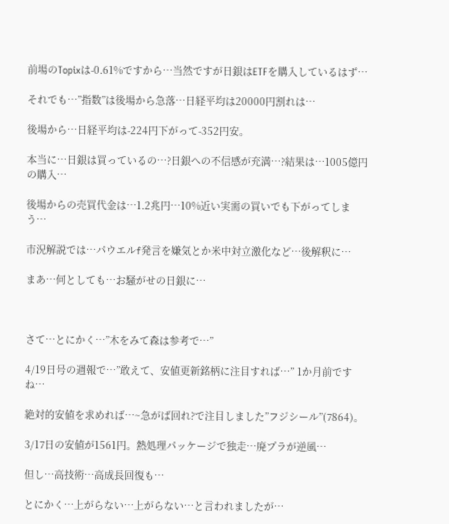前場のTopixは-0.61%ですから…当然ですが日銀はETFを購入しているはず…

それでも…”指数”は後場から急落…日経平均は20000円割れは…

後場から…日経平均は-224円下がって-352円安。

本当に…日銀は買っているの…?日銀への不信感が充満…?結果は…1005億円の購入…

後場からの売買代金は…1.2兆円…10%近い実需の買いでも下がってしまう…

市況解説では…パウエルf発言を嫌気とか米中対立激化など…後解釈に…

まあ…何としても…お騒がせの日銀に…



さて…とにかく…”木をみて森は参考で…”

4/19日号の週報で…”敢えて、安値更新銘柄に注目すれば…” 1か月前ですね…

絶対的安値を求めれば…~急がば回れ?で注目しました”フジシール”(7864)。

3/17日の安値が1561円。熱処理パッケージで独走…廃プラが逆風…

但し…高技術…高成長回復も…

とにかく…上がらない…上がらない…と言われましたが…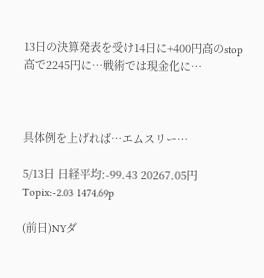13日の決算発表を受け14日に+400円高のstop高で2245円に…戦術では現金化に…



具体例を上げれば…エムスリー…

5/13日 日経平均:-99.43 20267.05円 Topix:-2.03 1474.69p

(前日)NYダ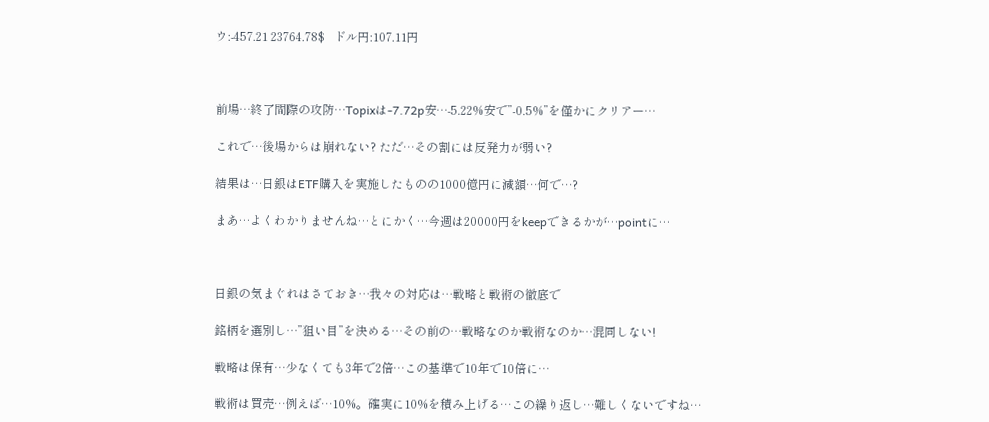ウ:-457.21 23764.78$   ドル円:107.11円



前場…終了間際の攻防…Topixは-7.72p安…-5.22%安で”-0.5%”を僅かにクリアー…

これで…後場からは崩れない? ただ…その割には反発力が弱い?

結果は…日銀はETF購入を実施したものの1000億円に減額…何で…?

まあ…よくわかりませんね…とにかく…今週は20000円をkeepできるかが…pointに…



日銀の気まぐれはさておき…我々の対応は…戦略と戦術の徹底で

銘柄を選別し…”狙い目”を決める…その前の…戦略なのか戦術なのか…混同しない!

戦略は保有…少なくても3年で2倍…この基準で10年で10倍に…

戦術は買売…例えば…10%。確実に10%を積み上げる…この繰り返し…難しくないですね…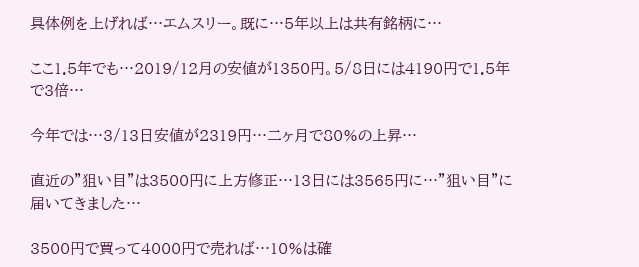具体例を上げれば…エムスリー。既に…5年以上は共有銘柄に…

ここ1.5年でも…2019/12月の安値が1350円。5/8日には4190円で1.5年で3倍…

今年では…3/13日安値が2319円…二ヶ月で80%の上昇…

直近の”狙い目”は3500円に上方修正…13日には3565円に…”狙い目”に届いてきました…

3500円で買って4000円で売れば…10%は確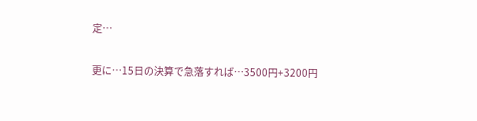定…

更に…15日の決算で急落すれば…3500円+3200円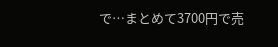で…まとめて3700円で売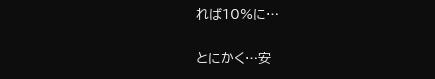れば10%に…

とにかく…安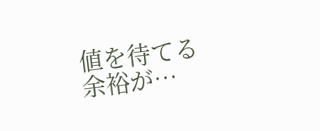値を待てる余裕が…